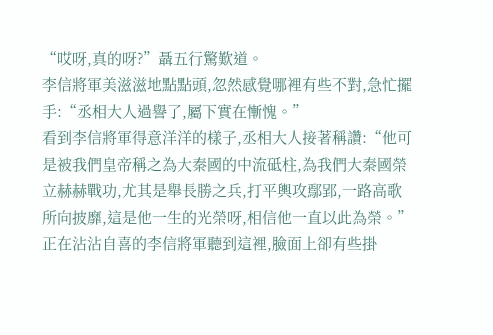“哎呀,真的呀?”聶五行驚歎道。
李信將軍美滋滋地點點頭,忽然感覺哪裡有些不對,急忙擺手:“丞相大人過譽了,屬下實在慚愧。”
看到李信將軍得意洋洋的樣子,丞相大人接著稱讚:“他可是被我們皇帝稱之為大秦國的中流砥柱,為我們大秦國榮立赫赫戰功,尤其是舉長勝之兵,打平輿攻鄢郢,一路高歌所向披靡,這是他一生的光榮呀,相信他一直以此為榮。”
正在沾沾自喜的李信將軍聽到這裡,臉面上卻有些掛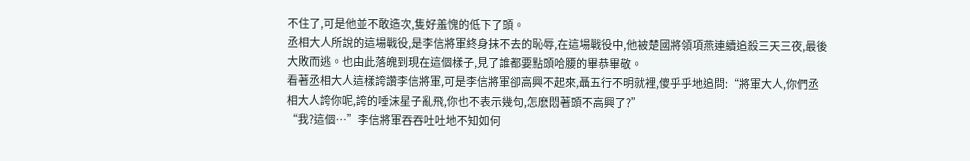不住了,可是他並不敢造次,隻好羞愧的低下了頭。
丞相大人所說的這場戰役,是李信將軍終身抹不去的恥辱,在這場戰役中,他被楚國將領項燕連續追殺三天三夜,最後大敗而逃。也由此落魄到現在這個樣子,見了誰都要點頭哈腰的畢恭畢敬。
看著丞相大人這樣誇讚李信將軍,可是李信將軍卻高興不起來,聶五行不明就裡,傻乎乎地追問:“將軍大人,你們丞相大人誇你呢,誇的唾沫星子亂飛,你也不表示幾句,怎麽悶著頭不高興了?”
“我?這個…”李信將軍吞吞吐吐地不知如何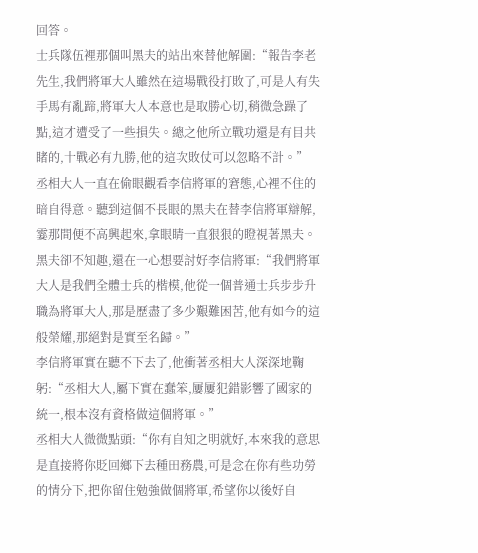回答。
士兵隊伍裡那個叫黑夫的站出來替他解圍:“報告李老先生,我們將軍大人雖然在這場戰役打敗了,可是人有失手馬有亂蹄,將軍大人本意也是取勝心切,稍微急躁了點,這才遭受了一些損失。總之他所立戰功還是有目共睹的,十戰必有九勝,他的這次敗仗可以忽略不計。”
丞相大人一直在偷眼觀看李信將軍的窘態,心裡不住的暗自得意。聽到這個不長眼的黑夫在替李信將軍辯解,霎那間便不高興起來,拿眼睛一直狠狠的瞪視著黑夫。
黑夫卻不知趣,還在一心想要討好李信將軍:“我們將軍大人是我們全體士兵的楷模,他從一個普通士兵步步升職為將軍大人,那是歷盡了多少艱難困苦,他有如今的這般榮耀,那絕對是實至名歸。”
李信將軍實在聽不下去了,他衝著丞相大人深深地鞠躬:“丞相大人,屬下實在蠢笨,屢屢犯錯影響了國家的統一,根本沒有資格做這個將軍。”
丞相大人微微點頭:“你有自知之明就好,本來我的意思是直接將你貶回鄉下去種田務農,可是念在你有些功勞的情分下,把你留住勉強做個將軍,希望你以後好自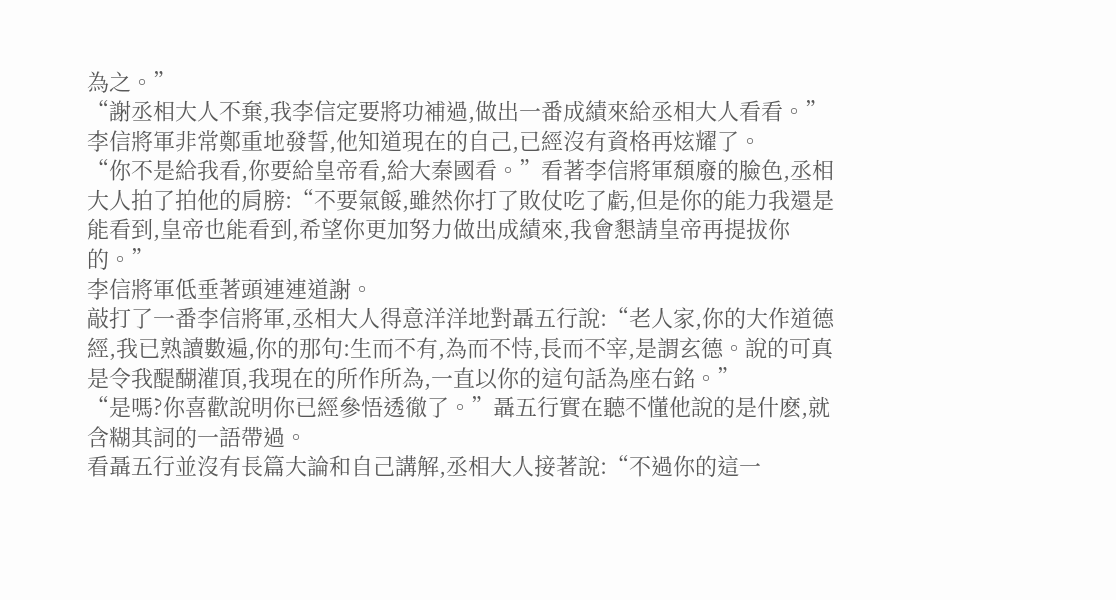為之。”
“謝丞相大人不棄,我李信定要將功補過,做出一番成績來給丞相大人看看。”李信將軍非常鄭重地發誓,他知道現在的自己,已經沒有資格再炫耀了。
“你不是給我看,你要給皇帝看,給大秦國看。”看著李信將軍頹廢的臉色,丞相大人拍了拍他的肩膀:“不要氣餒,雖然你打了敗仗吃了虧,但是你的能力我還是能看到,皇帝也能看到,希望你更加努力做出成績來,我會懇請皇帝再提拔你的。”
李信將軍低垂著頭連連道謝。
敲打了一番李信將軍,丞相大人得意洋洋地對聶五行說:“老人家,你的大作道德經,我已熟讀數遍,你的那句:生而不有,為而不恃,長而不宰,是謂玄德。說的可真是令我醍醐灌頂,我現在的所作所為,一直以你的這句話為座右銘。”
“是嗎?你喜歡說明你已經參悟透徹了。”聶五行實在聽不懂他說的是什麽,就含糊其詞的一語帶過。
看聶五行並沒有長篇大論和自己講解,丞相大人接著說:“不過你的這一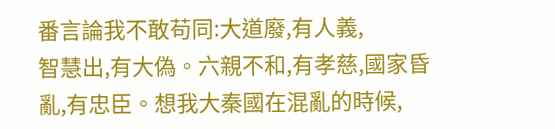番言論我不敢苟同:大道廢,有人義,
智慧出,有大偽。六親不和,有孝慈,國家昏亂,有忠臣。想我大秦國在混亂的時候,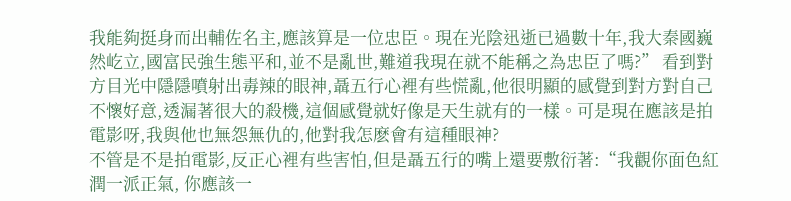我能夠挺身而出輔佐名主,應該算是一位忠臣。現在光陰迅逝已過數十年,我大秦國巍然屹立,國富民強生態平和,並不是亂世,難道我現在就不能稱之為忠臣了嗎?” 看到對方目光中隱隱噴射出毒辣的眼神,聶五行心裡有些慌亂,他很明顯的感覺到對方對自己不懷好意,透漏著很大的殺機,這個感覺就好像是天生就有的一樣。可是現在應該是拍電影呀,我與他也無怨無仇的,他對我怎麽會有這種眼神?
不管是不是拍電影,反正心裡有些害怕,但是聶五行的嘴上還要敷衍著:“我觀你面色紅潤一派正氣, 你應該一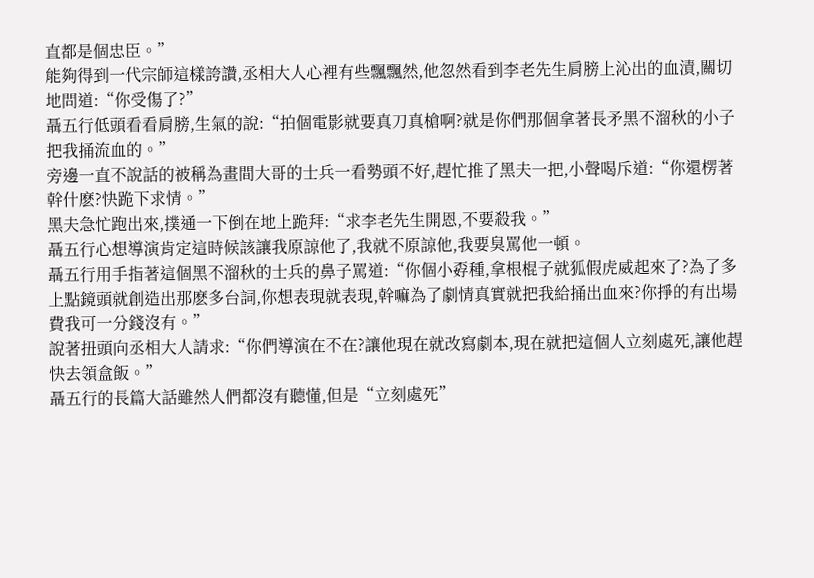直都是個忠臣。”
能夠得到一代宗師這樣誇讚,丞相大人心裡有些飄飄然,他忽然看到李老先生肩膀上沁出的血漬,關切地問道:“你受傷了?”
聶五行低頭看看肩膀,生氣的說:“拍個電影就要真刀真槍啊?就是你們那個拿著長矛黑不溜秋的小子把我捅流血的。”
旁邊一直不說話的被稱為畫間大哥的士兵一看勢頭不好,趕忙推了黑夫一把,小聲喝斥道:“你還楞著幹什麽?快跪下求情。”
黑夫急忙跑出來,撲通一下倒在地上跪拜:“求李老先生開恩,不要殺我。”
聶五行心想導演肯定這時候該讓我原諒他了,我就不原諒他,我要臭罵他一頓。
聶五行用手指著這個黑不溜秋的士兵的鼻子罵道:“你個小孬種,拿根棍子就狐假虎威起來了?為了多上點鏡頭就創造出那麽多台詞,你想表現就表現,幹嘛為了劇情真實就把我給捅出血來?你掙的有出場費我可一分錢沒有。”
說著扭頭向丞相大人請求:“你們導演在不在?讓他現在就改寫劇本,現在就把這個人立刻處死,讓他趕快去領盒飯。”
聶五行的長篇大話雖然人們都沒有聽懂,但是“立刻處死”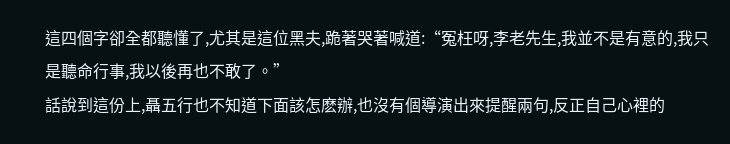這四個字卻全都聽懂了,尤其是這位黑夫,跪著哭著喊道:“冤枉呀,李老先生,我並不是有意的,我只是聽命行事,我以後再也不敢了。”
話說到這份上,聶五行也不知道下面該怎麽辦,也沒有個導演出來提醒兩句,反正自己心裡的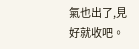氣也出了,見好就收吧。